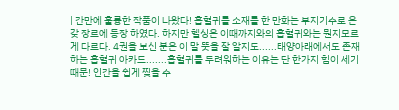| 간만에 훌륭한 작품이 나왔다! 흡혈귀를 소재를 한 만화는 부지기수로 온갖 장르에 등장 하였다. 하지만 헬싱은 이때까지와의 흡혈귀와는 뭔지모르게 다르다. 4권을 보신 분은 이 말 뜻을 잘 알지도......태양아래에서도 존재하는 흡혈귀 아카드.......흡혈귀를 두려워하는 이유는 단 한가지 힘이 세기 때문! 인간을 쉽게 찢을 수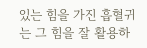있는 힘을 가진 흡혈귀는 그 힘을 잘 활용하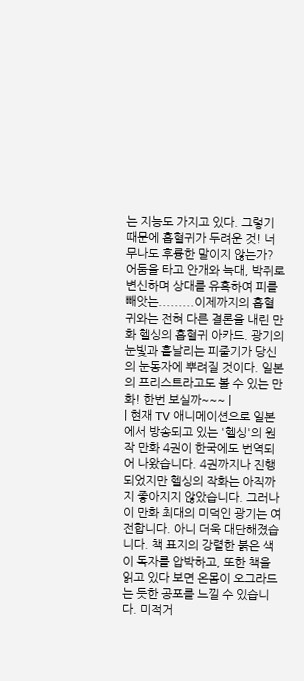는 지능도 가지고 있다. 그렇기 때문에 흡혈귀가 두려운 것! 너무나도 후륭한 말이지 않는가? 어둠을 타고 안개와 늑대, 박쥐로 변신하며 상대를 유혹하여 피를 빼앗는.........이제까지의 흡혈귀와는 전혀 다른 결론을 내린 만화 헬싱의 흡혈귀 아카드. 광기의 눈빛과 흩날리는 피줄기가 당신의 눈동자에 뿌려질 것이다. 일본의 프리스트라고도 볼 수 있는 만화! 한번 보실까~~~ |
| 현재 TV 애니메이션으로 일본에서 방송되고 있는 '헬싱'의 원작 만화 4권이 한국에도 번역되어 나왔습니다. 4권까지나 진행되었지만 헬싱의 작화는 아직까지 좋아지지 않았습니다. 그러나 이 만화 최대의 미덕인 광기는 여전합니다. 아니 더욱 대단해졌습니다. 책 표지의 강렬한 붉은 색이 독자를 압박하고, 또한 책을 읽고 있다 보면 온몸이 오그라드는 듯한 공포를 느낄 수 있습니다. 미적거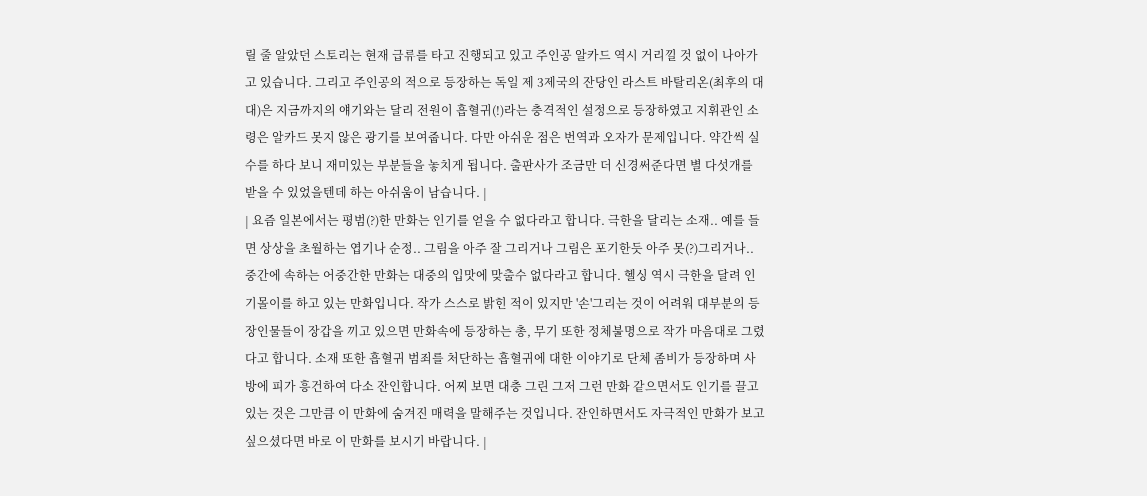릴 줄 알았던 스토리는 현재 급류를 타고 진행되고 있고 주인공 알카드 역시 거리낄 것 없이 나아가고 있습니다. 그리고 주인공의 적으로 등장하는 독일 제 3제국의 잔당인 라스트 바탈리온(최후의 대대)은 지금까지의 얘기와는 달리 전원이 흡혈귀(!)라는 충격적인 설정으로 등장하였고 지휘관인 소령은 알카드 못지 않은 광기를 보여줍니다. 다만 아쉬운 점은 번역과 오자가 문제입니다. 약간씩 실수를 하다 보니 재미있는 부분들을 놓치게 됩니다. 출판사가 조금만 더 신경써준다면 별 다섯개를 받을 수 있었을텐데 하는 아쉬움이 남습니다. |
| 요즘 일본에서는 평범(?)한 만화는 인기를 얻을 수 없다라고 합니다. 극한을 달리는 소재.. 예를 들면 상상을 초월하는 엽기나 순정.. 그림을 아주 잘 그리거나 그림은 포기한듯 아주 못(?)그리거나.. 중간에 속하는 어중간한 만화는 대중의 입맛에 맞출수 없다라고 합니다. 헬싱 역시 극한을 달려 인기몰이를 하고 있는 만화입니다. 작가 스스로 밝힌 적이 있지만 '손'그리는 것이 어려워 대부분의 등장인물들이 장갑을 끼고 있으면 만화속에 등장하는 총, 무기 또한 정체불명으로 작가 마음대로 그렸다고 합니다. 소재 또한 흡혈귀 범죄를 처단하는 흡혈귀에 대한 이야기로 단체 좀비가 등장하며 사방에 피가 흥건하여 다소 잔인합니다. 어찌 보면 대충 그린 그저 그런 만화 같으면서도 인기를 끌고 있는 것은 그만큼 이 만화에 숨겨진 매력을 말해주는 것입니다. 잔인하면서도 자극적인 만화가 보고 싶으셨다면 바로 이 만화를 보시기 바랍니다. |